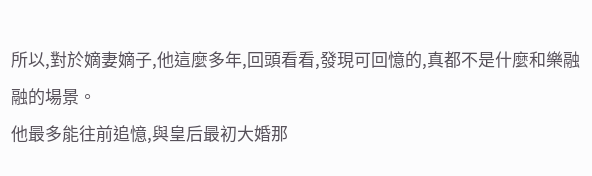所以,對於嫡妻嫡子,他這麼多年,回頭看看,發現可回憶的,真都不是什麼和樂融融的場景。
他最多能往前追憶,與皇后最初大婚那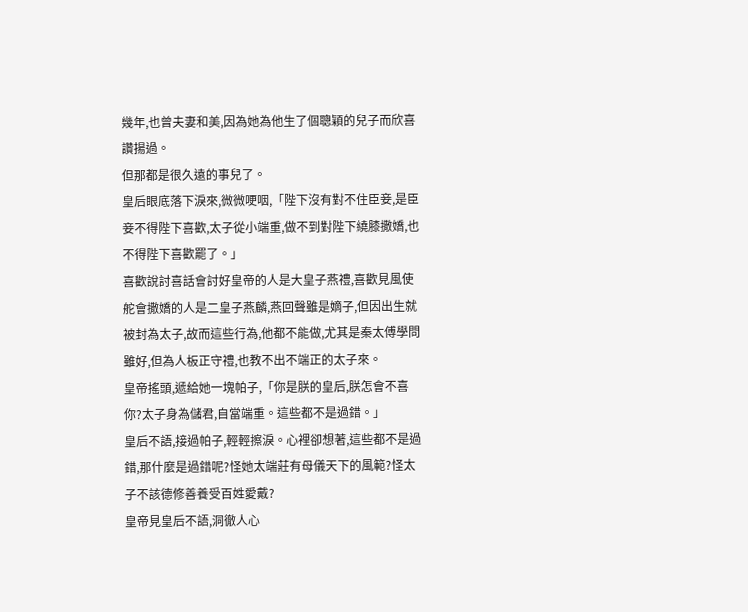幾年,也曾夫妻和美,因為她為他生了個聰穎的兒子而欣喜讚揚過。
但那都是很久遠的事兒了。
皇后眼底落下淚來,微微哽咽,「陛下沒有對不住臣妾,是臣妾不得陛下喜歡,太子從小端重,做不到對陛下繞膝撒嬌,也不得陛下喜歡罷了。」
喜歡說討喜話會討好皇帝的人是大皇子燕禮,喜歡見風使舵會撒嬌的人是二皇子燕麟,燕回聲雖是嫡子,但因出生就被封為太子,故而這些行為,他都不能做,尤其是秦太傅學問雖好,但為人板正守禮,也教不出不端正的太子來。
皇帝搖頭,遞給她一塊帕子,「你是朕的皇后,朕怎會不喜你?太子身為儲君,自當端重。這些都不是過錯。」
皇后不語,接過帕子,輕輕擦淚。心裡卻想著,這些都不是過錯,那什麼是過錯呢?怪她太端莊有母儀天下的風範?怪太子不該德修善養受百姓愛戴?
皇帝見皇后不語,洞徹人心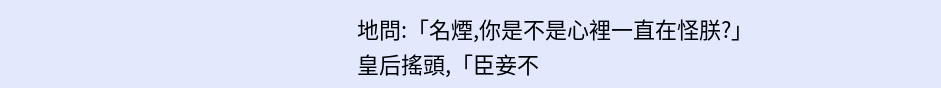地問:「名煙,你是不是心裡一直在怪朕?」
皇后搖頭,「臣妾不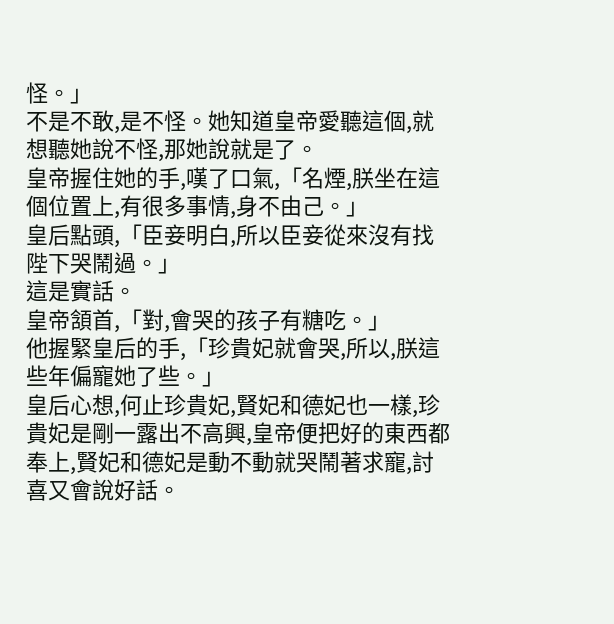怪。」
不是不敢,是不怪。她知道皇帝愛聽這個,就想聽她說不怪,那她說就是了。
皇帝握住她的手,嘆了口氣,「名煙,朕坐在這個位置上,有很多事情,身不由己。」
皇后點頭,「臣妾明白,所以臣妾從來沒有找陛下哭鬧過。」
這是實話。
皇帝頷首,「對,會哭的孩子有糖吃。」
他握緊皇后的手,「珍貴妃就會哭,所以,朕這些年偏寵她了些。」
皇后心想,何止珍貴妃,賢妃和德妃也一樣,珍貴妃是剛一露出不高興,皇帝便把好的東西都奉上,賢妃和德妃是動不動就哭鬧著求寵,討喜又會說好話。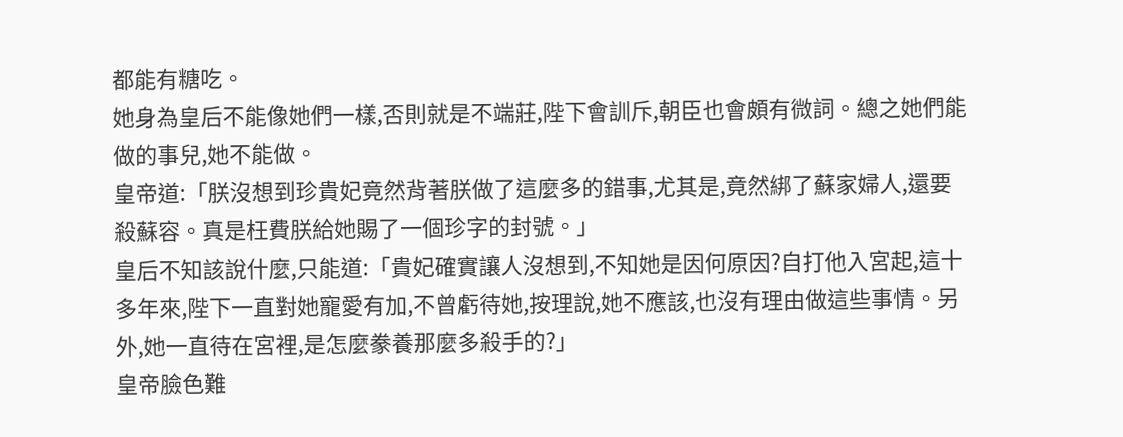都能有糖吃。
她身為皇后不能像她們一樣,否則就是不端莊,陛下會訓斥,朝臣也會頗有微詞。總之她們能做的事兒,她不能做。
皇帝道:「朕沒想到珍貴妃竟然背著朕做了這麼多的錯事,尤其是,竟然綁了蘇家婦人,還要殺蘇容。真是枉費朕給她賜了一個珍字的封號。」
皇后不知該說什麼,只能道:「貴妃確實讓人沒想到,不知她是因何原因?自打他入宮起,這十多年來,陛下一直對她寵愛有加,不曾虧待她,按理說,她不應該,也沒有理由做這些事情。另外,她一直待在宮裡,是怎麼豢養那麼多殺手的?」
皇帝臉色難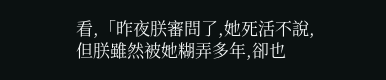看,「昨夜朕審問了,她死活不說,但朕雖然被她糊弄多年,卻也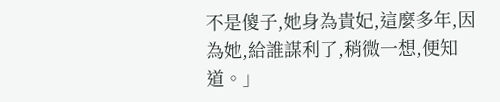不是傻子,她身為貴妃,這麼多年,因為她,給誰謀利了,稍微一想,便知道。」